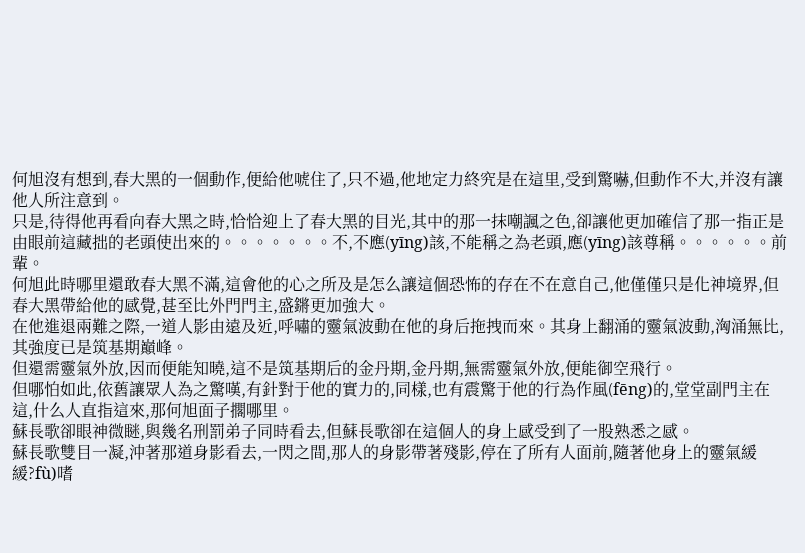何旭沒有想到,春大黑的一個動作,便給他唬住了,只不過,他地定力終究是在這里,受到驚嚇,但動作不大,并沒有讓他人所注意到。
只是,待得他再看向春大黑之時,恰恰迎上了春大黑的目光,其中的那一抹嘲諷之色,卻讓他更加確信了那一指正是由眼前這藏拙的老頭使出來的。。。。。。。不,不應(yīng)該,不能稱之為老頭,應(yīng)該尊稱。。。。。。前輩。
何旭此時哪里還敢春大黑不滿,這會他的心之所及是怎么讓這個恐怖的存在不在意自己,他僅僅只是化神境界,但春大黑帶給他的感覺,甚至比外門門主,盛鏘更加強大。
在他進退兩難之際,一道人影由遠及近,呼嘯的靈氣波動在他的身后拖拽而來。其身上翻涌的靈氣波動,洶涌無比,其強度已是筑基期巔峰。
但還需靈氣外放,因而便能知曉,這不是筑基期后的金丹期,金丹期,無需靈氣外放,便能御空飛行。
但哪怕如此,依舊讓眾人為之驚嘆,有針對于他的實力的,同樣,也有震驚于他的行為作風(fēng)的,堂堂副門主在這,什么人直指這來,那何旭面子擱哪里。
蘇長歌卻眼神微瞇,與幾名刑罰弟子同時看去,但蘇長歌卻在這個人的身上感受到了一股熟悉之感。
蘇長歌雙目一凝,沖著那道身影看去,一閃之間,那人的身影帶著殘影,停在了所有人面前,隨著他身上的靈氣緩緩?fù)嗜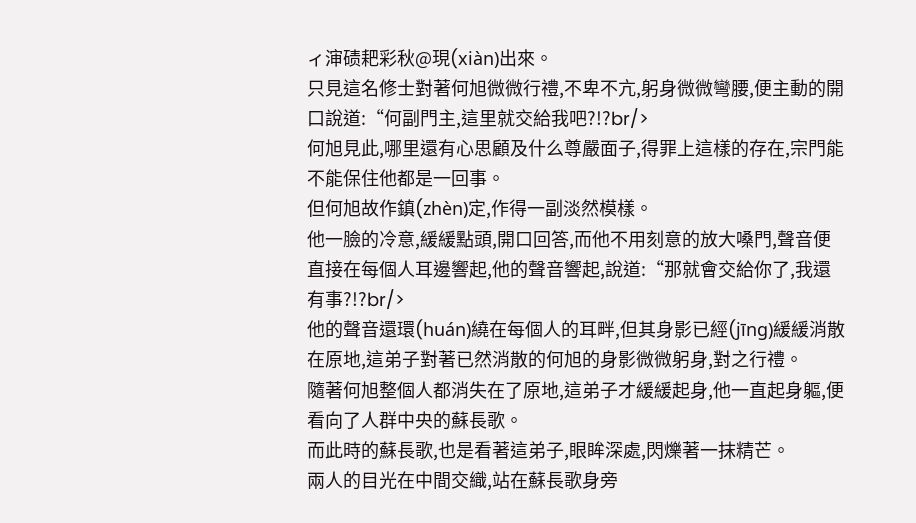ィ渖碛耙彩秋@現(xiàn)出來。
只見這名修士對著何旭微微行禮,不卑不亢,躬身微微彎腰,便主動的開口說道:“何副門主,這里就交給我吧?!?br/>
何旭見此,哪里還有心思顧及什么尊嚴面子,得罪上這樣的存在,宗門能不能保住他都是一回事。
但何旭故作鎮(zhèn)定,作得一副淡然模樣。
他一臉的冷意,緩緩點頭,開口回答,而他不用刻意的放大嗓門,聲音便直接在每個人耳邊響起,他的聲音響起,說道:“那就會交給你了,我還有事?!?br/>
他的聲音還環(huán)繞在每個人的耳畔,但其身影已經(jīng)緩緩消散在原地,這弟子對著已然消散的何旭的身影微微躬身,對之行禮。
隨著何旭整個人都消失在了原地,這弟子才緩緩起身,他一直起身軀,便看向了人群中央的蘇長歌。
而此時的蘇長歌,也是看著這弟子,眼眸深處,閃爍著一抹精芒。
兩人的目光在中間交織,站在蘇長歌身旁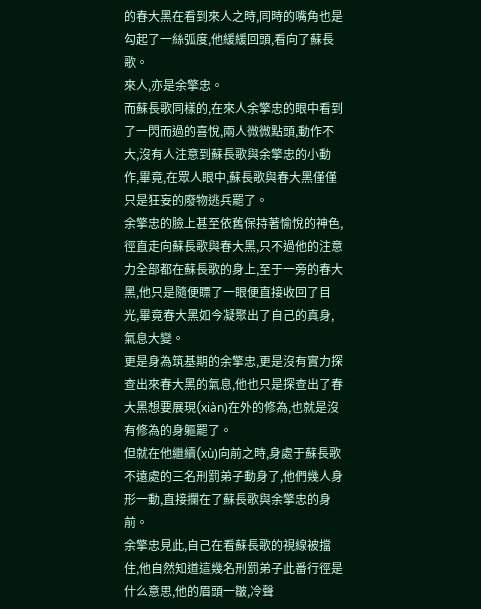的春大黑在看到來人之時,同時的嘴角也是勾起了一絲弧度,他緩緩回頭,看向了蘇長歌。
來人,亦是余擎忠。
而蘇長歌同樣的,在來人余擎忠的眼中看到了一閃而過的喜悅,兩人微微點頭,動作不大,沒有人注意到蘇長歌與余擎忠的小動作,畢竟,在眾人眼中,蘇長歌與春大黑僅僅只是狂妄的廢物逃兵罷了。
余擎忠的臉上甚至依舊保持著愉悅的神色,徑直走向蘇長歌與春大黑,只不過他的注意力全部都在蘇長歌的身上,至于一旁的春大黑,他只是隨便瞟了一眼便直接收回了目光,畢竟春大黑如今凝聚出了自己的真身,氣息大變。
更是身為筑基期的余擎忠,更是沒有實力探查出來春大黑的氣息,他也只是探查出了春大黑想要展現(xiàn)在外的修為,也就是沒有修為的身軀罷了。
但就在他繼續(xù)向前之時,身處于蘇長歌不遠處的三名刑罰弟子動身了,他們幾人身形一動,直接攔在了蘇長歌與余擎忠的身前。
余擎忠見此,自己在看蘇長歌的視線被擋住,他自然知道這幾名刑罰弟子此番行徑是什么意思,他的眉頭一皺,冷聲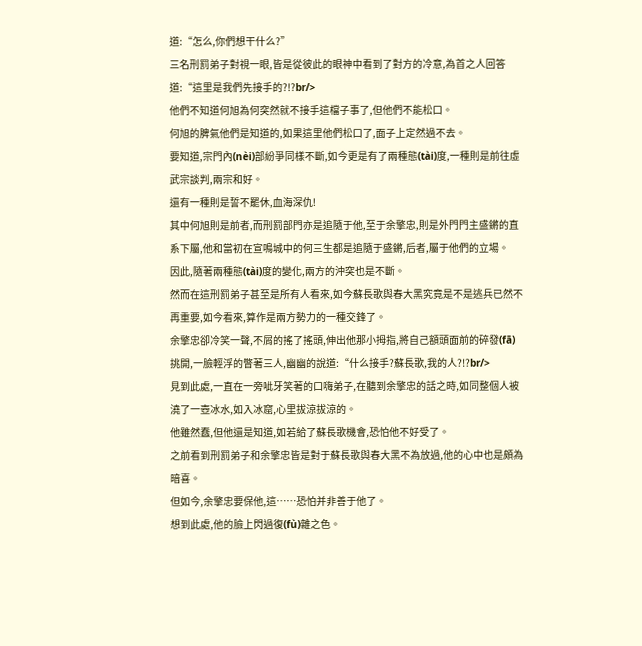道:“怎么,你們想干什么?”
三名刑罰弟子對視一眼,皆是從彼此的眼神中看到了對方的冷意,為首之人回答道:“這里是我們先接手的?!?br/>
他們不知道何旭為何突然就不接手這檔子事了,但他們不能松口。
何旭的脾氣他們是知道的,如果這里他們松口了,面子上定然過不去。
要知道,宗門內(nèi)部紛爭同樣不斷,如今更是有了兩種態(tài)度,一種則是前往虛武宗談判,兩宗和好。
還有一種則是誓不罷休,血海深仇!
其中何旭則是前者,而刑罰部門亦是追隨于他,至于余擎忠,則是外門門主盛鏘的直系下屬,他和當初在宣鳴城中的何三生都是追隨于盛鏘,后者,屬于他們的立場。
因此,隨著兩種態(tài)度的變化,兩方的沖突也是不斷。
然而在這刑罰弟子甚至是所有人看來,如今蘇長歌與春大黑究竟是不是逃兵已然不再重要,如今看來,算作是兩方勢力的一種交鋒了。
余擎忠卻冷笑一聲,不屑的搖了搖頭,伸出他那小拇指,將自己額頭面前的碎發(fā)挑開,一臉輕浮的瞥著三人,幽幽的說道:“什么接手?蘇長歌,我的人?!?br/>
見到此處,一直在一旁呲牙笑著的口嗨弟子,在聽到余擎忠的話之時,如同整個人被澆了一壺冰水,如入冰窟,心里拔涼拔涼的。
他雖然蠢,但他還是知道,如若給了蘇長歌機會,恐怕他不好受了。
之前看到刑罰弟子和余擎忠皆是對于蘇長歌與春大黑不為放過,他的心中也是頗為暗喜。
但如今,余擎忠要保他,這……恐怕并非善于他了。
想到此處,他的臉上閃過復(fù)雜之色。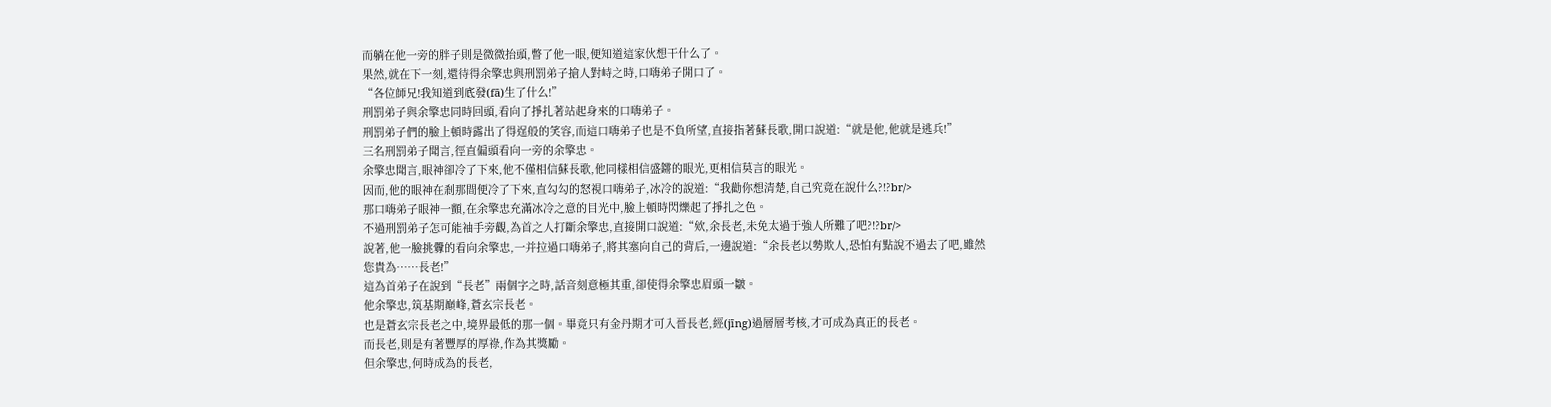而躺在他一旁的胖子則是微微抬頭,瞥了他一眼,便知道這家伙想干什么了。
果然,就在下一刻,還待得余擎忠與刑罰弟子搶人對峙之時,口嗨弟子開口了。
“各位師兄!我知道到底發(fā)生了什么!”
刑罰弟子與余擎忠同時回頭,看向了掙扎著站起身來的口嗨弟子。
刑罰弟子們的臉上頓時露出了得逞般的笑容,而這口嗨弟子也是不負所望,直接指著蘇長歌,開口說道:“就是他,他就是逃兵!”
三名刑罰弟子聞言,徑直偏頭看向一旁的余擎忠。
余擎忠聞言,眼神卻冷了下來,他不僅相信蘇長歌,他同樣相信盛鏘的眼光,更相信莫言的眼光。
因而,他的眼神在剎那間便冷了下來,直勾勾的怒視口嗨弟子,冰冷的說道:“我勸你想清楚,自己究竟在說什么?!?br/>
那口嗨弟子眼神一顫,在余擎忠充滿冰冷之意的目光中,臉上頓時閃爍起了掙扎之色。
不過刑罰弟子怎可能袖手旁觀,為首之人打斷余擎忠,直接開口說道:“欸,余長老,未免太過于強人所難了吧?!?br/>
說著,他一臉挑釁的看向余擎忠,一并拉過口嗨弟子,將其塞向自己的背后,一邊說道:“余長老以勢欺人,恐怕有點說不過去了吧,雖然您貴為……長老!”
這為首弟子在說到“長老”兩個字之時,話音刻意極其重,卻使得余擎忠眉頭一皺。
他余擎忠,筑基期巔峰,蒼玄宗長老。
也是蒼玄宗長老之中,境界最低的那一個。畢竟只有金丹期才可入晉長老,經(jīng)過層層考核,才可成為真正的長老。
而長老,則是有著豐厚的厚祿,作為其獎勵。
但余擎忠,何時成為的長老,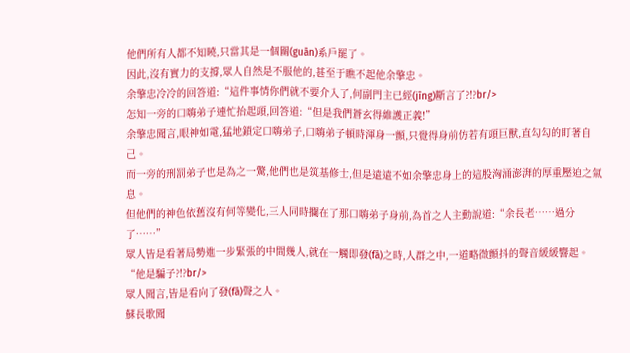他們所有人都不知曉,只當其是一個關(guān)系戶罷了。
因此,沒有實力的支撐,眾人自然是不服他的,甚至于瞧不起他余擎忠。
余擎忠冷冷的回答道:“這件事情你們就不要介入了,何副門主已經(jīng)斷言了?!?br/>
怎知一旁的口嗨弟子連忙抬起頭,回答道:“但是我們蒼玄得維護正義!”
余擎忠聞言,眼神如電,猛地鎖定口嗨弟子,口嗨弟子頓時渾身一顫,只覺得身前仿若有頭巨獸,直勾勾的盯著自己。
而一旁的刑罰弟子也是為之一驚,他們也是筑基修士,但是遠遠不如余擎忠身上的這股洶涌澎湃的厚重壓迫之氣息。
但他們的神色依舊沒有何等變化,三人同時攔在了那口嗨弟子身前,為首之人主動說道:“余長老……過分了……”
眾人皆是看著局勢進一步緊張的中間幾人,就在一觸即發(fā)之時,人群之中,一道略微顫抖的聲音緩緩響起。
“他是騙子?!?br/>
眾人聞言,皆是看向了發(fā)聲之人。
蘇長歌聞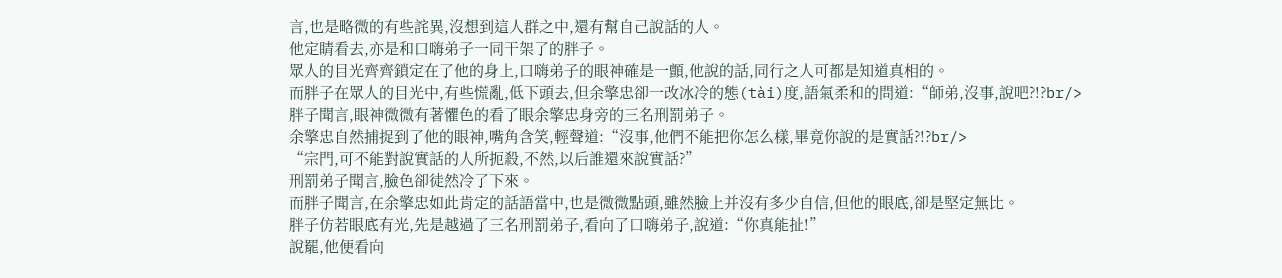言,也是略微的有些詫異,沒想到這人群之中,還有幫自己說話的人。
他定睛看去,亦是和口嗨弟子一同干架了的胖子。
眾人的目光齊齊鎖定在了他的身上,口嗨弟子的眼神確是一顫,他說的話,同行之人可都是知道真相的。
而胖子在眾人的目光中,有些慌亂,低下頭去,但余擎忠卻一改冰冷的態(tài)度,語氣柔和的問道:“師弟,沒事,說吧?!?br/>
胖子聞言,眼神微微有著懼色的看了眼余擎忠身旁的三名刑罰弟子。
余擎忠自然捕捉到了他的眼神,嘴角含笑,輕聲道:“沒事,他們不能把你怎么樣,畢竟你說的是實話?!?br/>
“宗門,可不能對說實話的人所扼殺,不然,以后誰還來說實話?”
刑罰弟子聞言,臉色卻徒然冷了下來。
而胖子聞言,在余擎忠如此肯定的話語當中,也是微微點頭,雖然臉上并沒有多少自信,但他的眼底,卻是堅定無比。
胖子仿若眼底有光,先是越過了三名刑罰弟子,看向了口嗨弟子,說道:“你真能扯!”
說罷,他便看向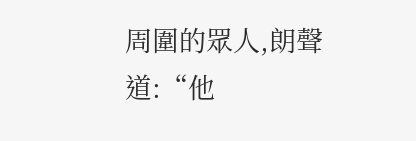周圍的眾人,朗聲道:“他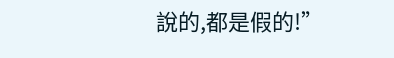說的,都是假的!”